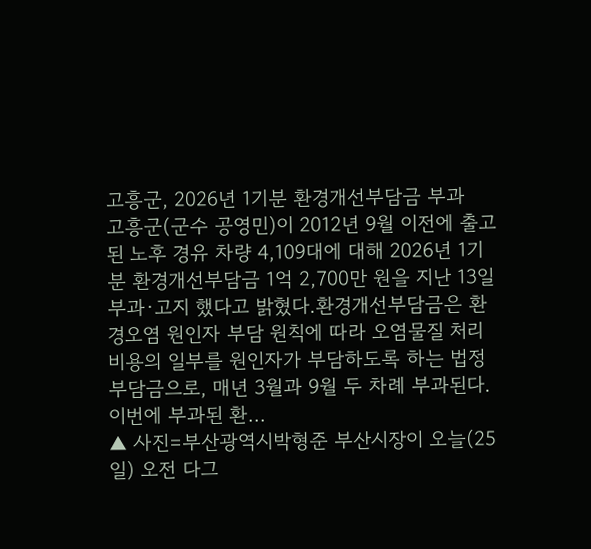고흥군, 2026년 1기분 환경개선부담금 부과
고흥군(군수 공영민)이 2012년 9월 이전에 출고된 노후 경유 차량 4,109대에 대해 2026년 1기분 환경개선부담금 1억 2,700만 원을 지난 13일 부과·고지 했다고 밝혔다.환경개선부담금은 환경오염 원인자 부담 원칙에 따라 오염물질 처리 비용의 일부를 원인자가 부담하도록 하는 법정부담금으로, 매년 3월과 9월 두 차례 부과된다.이번에 부과된 환...
▲ 사진=부산광역시박형준 부산시장이 오늘(25일) 오전 다그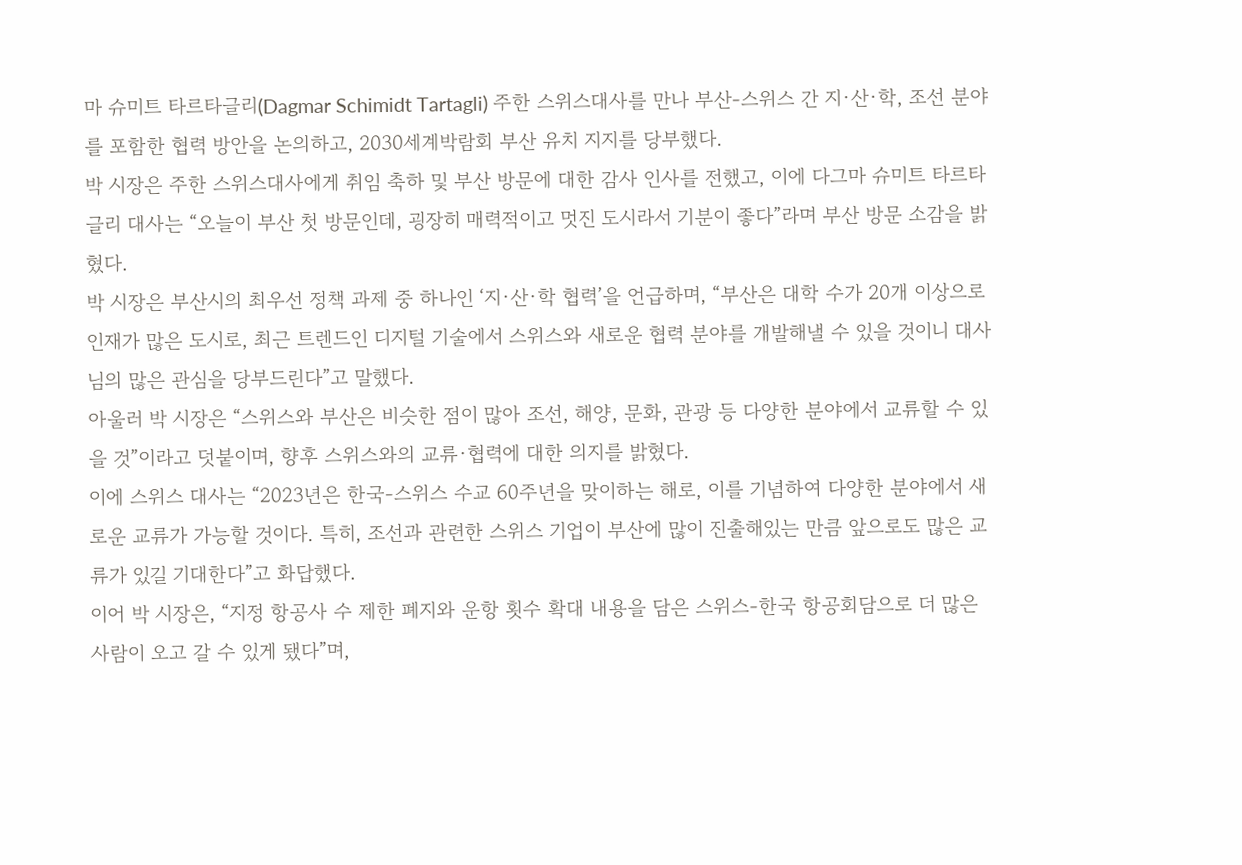마 슈미트 타르타글리(Dagmar Schimidt Tartagli) 주한 스위스대사를 만나 부산-스위스 간 지·산·학, 조선 분야를 포함한 협력 방안을 논의하고, 2030세계박람회 부산 유치 지지를 당부했다.
박 시장은 주한 스위스대사에게 취임 축하 및 부산 방문에 대한 감사 인사를 전했고, 이에 다그마 슈미트 타르타글리 대사는 “오늘이 부산 첫 방문인데, 굉장히 매력적이고 멋진 도시라서 기분이 좋다”라며 부산 방문 소감을 밝혔다.
박 시장은 부산시의 최우선 정책 과제 중 하나인 ‘지·산·학 협력’을 언급하며, “부산은 대학 수가 20개 이상으로 인재가 많은 도시로, 최근 트렌드인 디지털 기술에서 스위스와 새로운 협력 분야를 개발해낼 수 있을 것이니 대사님의 많은 관심을 당부드린다”고 말했다.
아울러 박 시장은 “스위스와 부산은 비슷한 점이 많아 조선, 해양, 문화, 관광 등 다양한 분야에서 교류할 수 있을 것”이라고 덧붙이며, 향후 스위스와의 교류·협력에 대한 의지를 밝혔다.
이에 스위스 대사는 “2023년은 한국-스위스 수교 60주년을 맞이하는 해로, 이를 기념하여 다양한 분야에서 새로운 교류가 가능할 것이다. 특히, 조선과 관련한 스위스 기업이 부산에 많이 진출해있는 만큼 앞으로도 많은 교류가 있길 기대한다”고 화답했다.
이어 박 시장은, “지정 항공사 수 제한 폐지와 운항 횟수 확대 내용을 담은 스위스-한국 항공회담으로 더 많은 사람이 오고 갈 수 있게 됐다”며,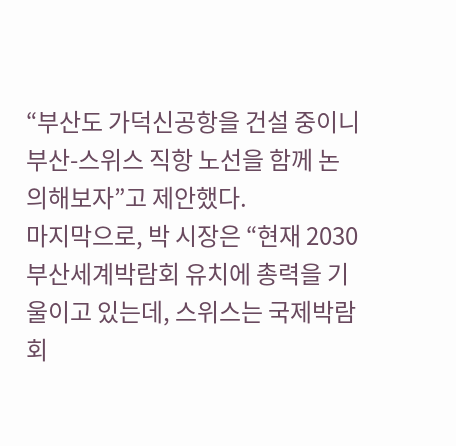“부산도 가덕신공항을 건설 중이니 부산-스위스 직항 노선을 함께 논의해보자”고 제안했다.
마지막으로, 박 시장은 “현재 2030부산세계박람회 유치에 총력을 기울이고 있는데, 스위스는 국제박람회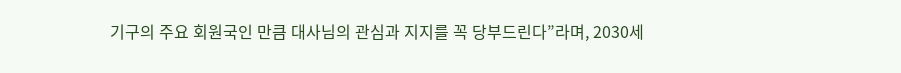기구의 주요 회원국인 만큼 대사님의 관심과 지지를 꼭 당부드린다”라며, 2030세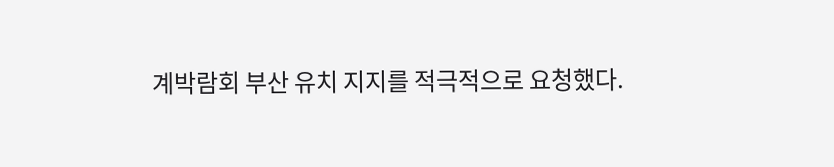계박람회 부산 유치 지지를 적극적으로 요청했다.